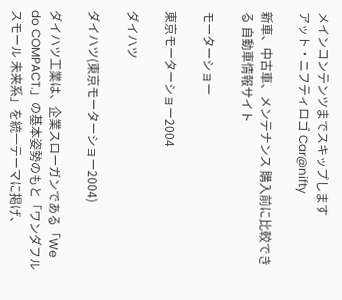メインコンテンツまでスキップします
アット・ニフティロゴ Car@nifty

新車、中古車、メンテナンス 購入前に比較できる 自動車情報サイト

モーターショー

東京モーターショー2004

ダイハツ

ダイハツ(東京モーターショー2004)

ダイハツ工業は、企業スローガンである「We do COMPACT.」の基本姿勢のもと「ワンダフル スモール 未来系」を統一テーマに掲げ、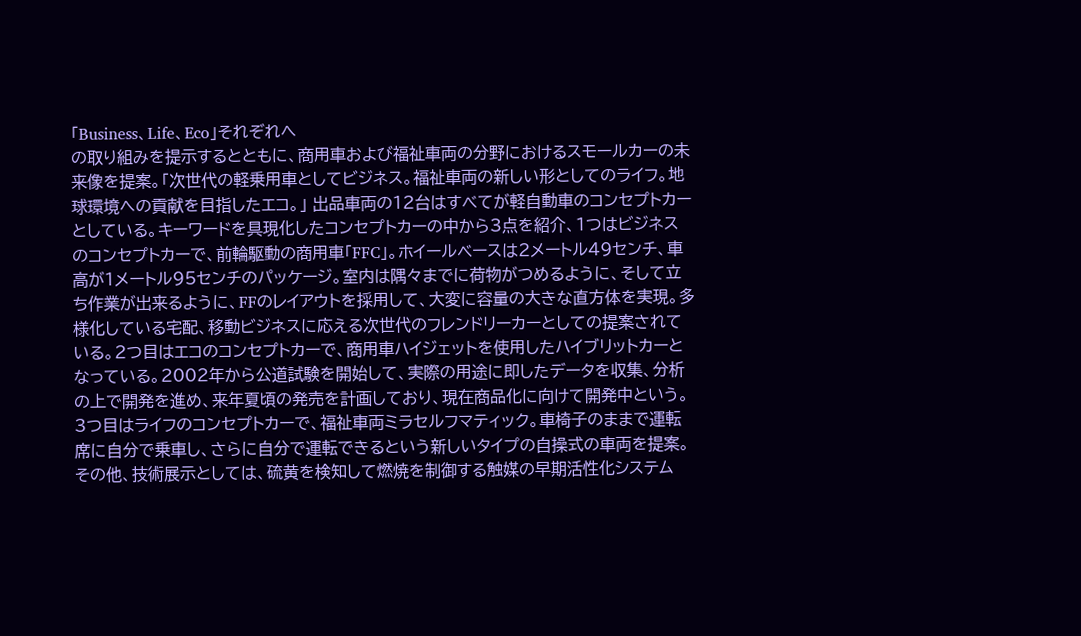「Business、Life、Eco」それぞれへ
の取り組みを提示するとともに、商用車および福祉車両の分野におけるスモールカーの未来像を提案。「次世代の軽乗用車としてビジネス。福祉車両の新しい形としてのライフ。地球環境への貢献を目指したエコ。」 出品車両の12台はすべてが軽自動車のコンセプトカーとしている。キーワードを具現化したコンセプトカーの中から3点を紹介、1つはビジネスのコンセプトカーで、前輪駆動の商用車「FFC」。ホイールベースは2メートル49センチ、車高が1メートル95センチのパッケージ。室内は隅々までに荷物がつめるように、そして立ち作業が出来るように、FFのレイアウトを採用して、大変に容量の大きな直方体を実現。多様化している宅配、移動ビジネスに応える次世代のフレンドリーカーとしての提案されている。2つ目はエコのコンセプトカーで、商用車ハイジェットを使用したハイブリットカーとなっている。2002年から公道試験を開始して、実際の用途に即したデータを収集、分析の上で開発を進め、来年夏頃の発売を計画しており、現在商品化に向けて開発中という。3つ目はライフのコンセプトカーで、福祉車両ミラセルフマティック。車椅子のままで運転席に自分で乗車し、さらに自分で運転できるという新しいタイプの自操式の車両を提案。その他、技術展示としては、硫黄を検知して燃焼を制御する触媒の早期活性化システム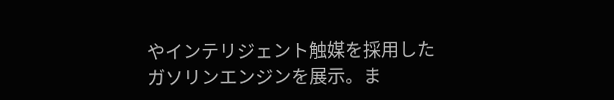やインテリジェント触媒を採用したガソリンエンジンを展示。ま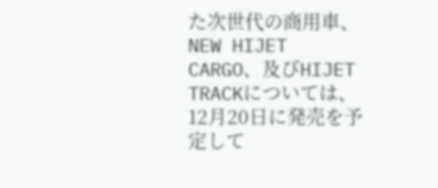た次世代の商用車、NEW HIJET CARGO、及びHIJET TRACKについては、12月20日に発売を予定して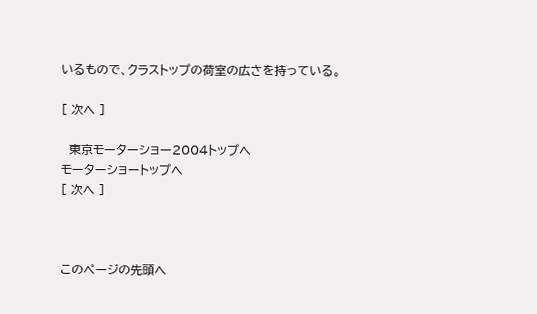いるもので、クラストップの荷室の広さを持っている。

[ 次へ ]

  東京モーターショー2004トップへ
モーターショートップへ
[ 次へ ]



このページの先頭へ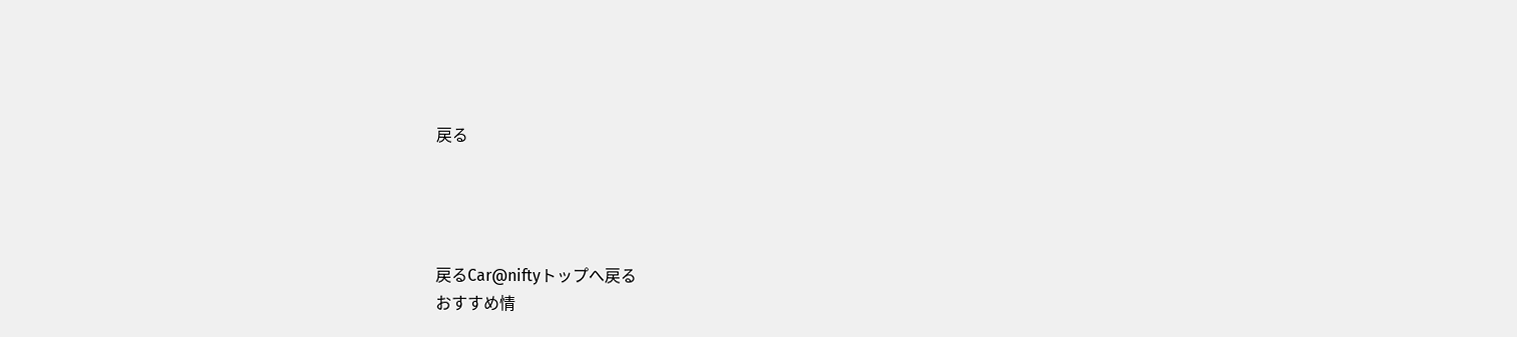戻る




戻るCar@niftyトップへ戻る
おすすめ情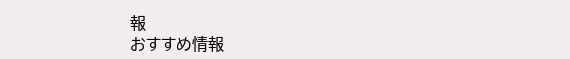報
おすすめ情報